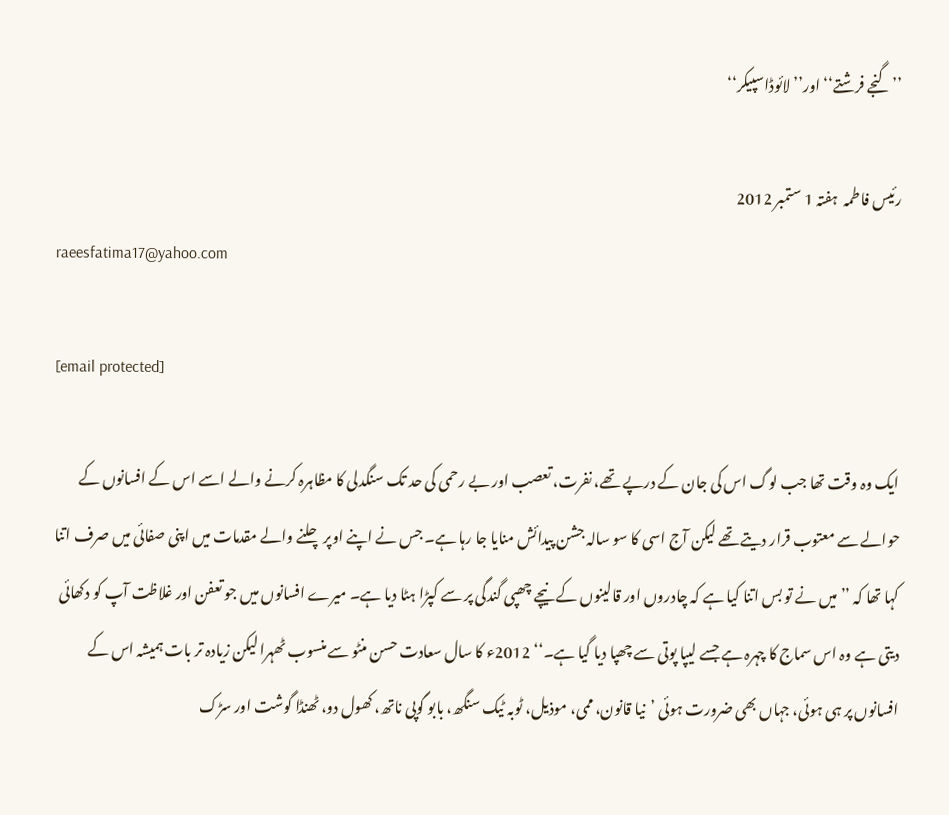’’گنجے فرشتے‘‘ اور’’لائوڈاسپیکر‘‘

رئیس فاطمہ  ہفتہ 1 ستمبر 2012
raeesfatima17@yahoo.com

[email protected]

ایک وہ وقت تھا جب لوگ اس کی جان کے درپے تھے، نفرت، تعصب اور بے رحمی کی حد تک سنگدلی کا مظاہرہ کرنے والے اسے اس کے افسانوں کے حوالے سے معتوب قرار دیتے تھے لیکن آج اسی کا سو سالہ جشن پیدائش منایا جا رہا ہے۔ جس نے اپنے اوپر چلنے والے مقدمات میں اپنی صفائی میں صرف اتنا کہا تھا کہ ’’میں نے تو بس اتنا کیا ہے کہ چادروں اور قالینوں کے نیچے چھپی گندگی پر سے کپڑا ہٹا دیا ہے۔ میرے افسانوں میں جو تعفن اور غلاظت آپ کو دکھائی دیتی ہے وہ اس سماج کا چہرہ ہے جسے لیپا پوتی سے چھپا دیا گیا ہے۔‘‘ 2012ء کا سال سعادت حسن منٹو سے منسوب ٹھہرا لیکن زیادہ تر بات ہمیشہ اس کے افسانوں پر ہی ہوئی، جہاں بھی ضرورت ہوئی ’نیا قانون، ممی، موذیل، ٹوبہ ٹیک سنگھ، بابو گوپی ناتھ، کھول دو، ٹھنڈا گوشت اور سڑک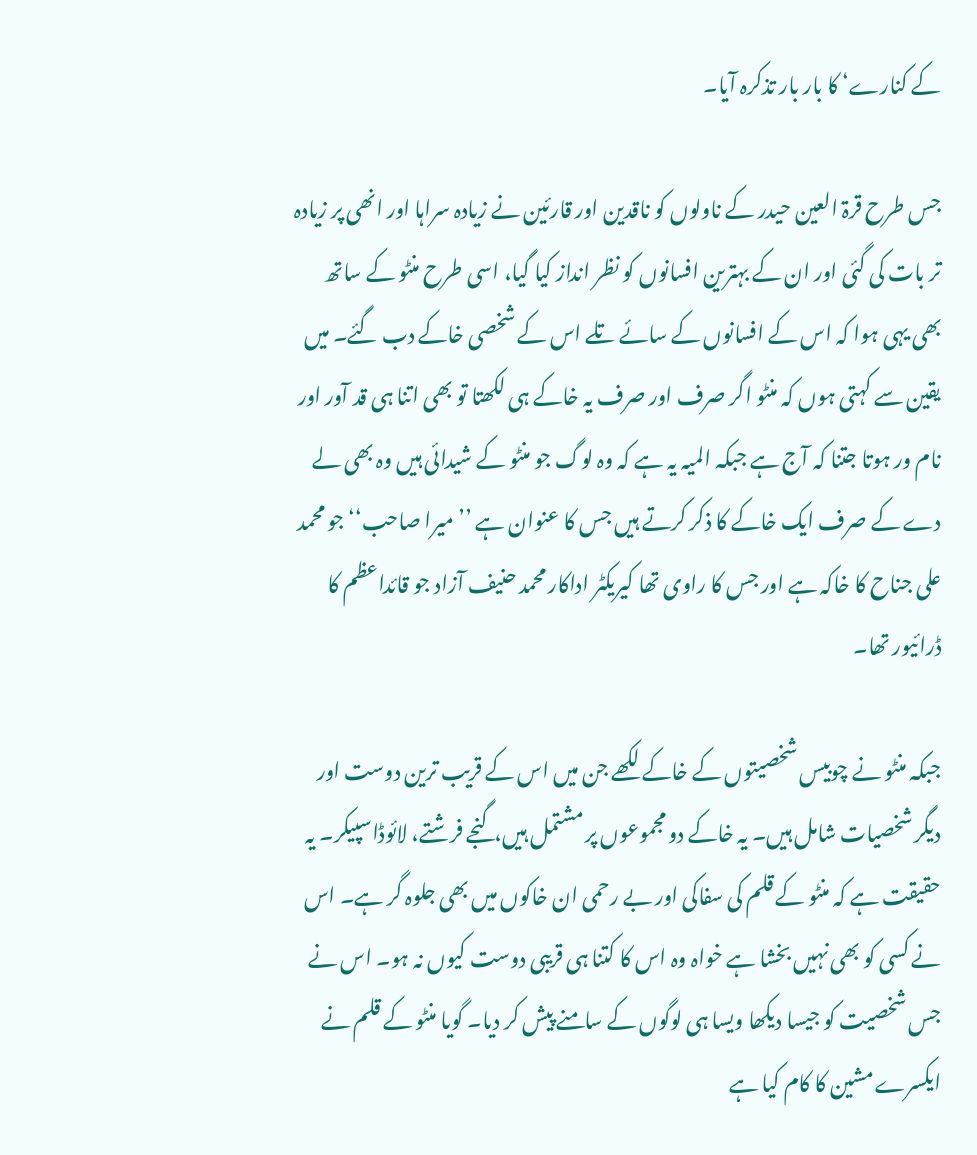کے کنارے‘ کا بار بار تذکرہ آیا۔

جس طرح قرۃ العین حیدر کے ناولوں کو ناقدین اور قارئین نے زیادہ سراہا اور انھی پر زیادہ تر بات کی گئی اور ان کے بہترین افسانوں کو نظر انداز کیا گیا، اسی طرح منٹو کے ساتھ بھی یہی ہوا کہ اس کے افسانوں کے سائے تلے اس کے شخصی خاکے دب گئے۔ میں یقین سے کہتی ہوں کہ منٹو اگر صرف اور صرف یہ خاکے ہی لکھتا تو بھی اتنا ہی قد آور اور نام ور ہوتا جتنا کہ آج ہے جبکہ المیہ یہ ہے کہ وہ لوگ جو منٹو کے شیدائی ہیں وہ بھی لے دے کے صرف ایک خاکے کا ذکر کرتے ہیں جس کا عنوان ہے ’’میرا صاحب‘‘ جو محمد علی جناح کا خاکہ ہے اور جس کا راوی تھا کیریکٹر اداکار محمد حنیف آزاد جو قائداعظم کا ڈرائیور تھا۔

جبکہ منٹو نے چوبیس شخصیتوں کے خاکے لکھے جن میں اس کے قریب ترین دوست اور دیگر شخصیات شامل ہیں۔ یہ خاکے دو مجموعوں پر مشتمل ہیں، گنجے فرشتے، لائوڈاسپیکر۔ یہ حقیقت ہے کہ منٹو کے قلم کی سفاکی اور بے رحمی ان خاکوں میں بھی جلوہ گر ہے۔ اس نے کسی کو بھی نہیں بخشا ہے خواہ وہ اس کا کتنا ہی قریبی دوست کیوں نہ ہو۔ اس نے جس شخصیت کو جیسا دیکھا ویسا ہی لوگوں کے سامنے پیش کر دیا۔ گویا منٹو کے قلم نے ایکسرے مشین کا کام کیا ہے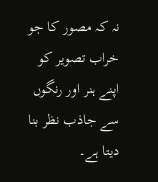نہ کہ مصور کا جو خراب تصویر کو اپنے ہنر اور رنگوں سے جاذب نظر بنا دیتا ہے۔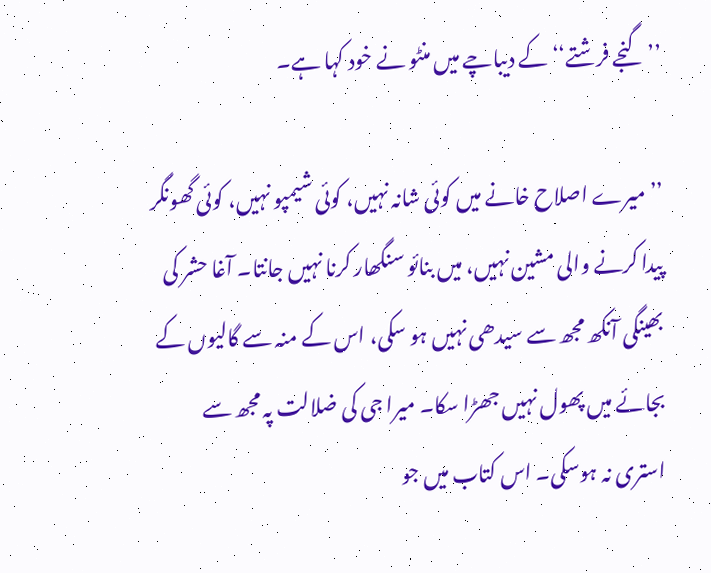’’گنجے فرشتے‘‘ کے دیباچے میں منٹو نے خود کہا ہے۔

’’میرے اصلاح خانے میں کوئی شانہ نہیں، کوئی شیمپو نہیں، کوئی گھونگر پیدا کرنے والی مشین نہیں، میں بنائو سنگھار کرنا نہیں جانتا۔ آغا حشر کی بھینگی آنکھ مجھ سے سیدھی نہیں ہو سکی، اس کے منہ سے گالیوں کے بجائے میں پھول نہیں جھڑا سکا۔ میرا جی کی ضلالت پہ مجھ سے استری نہ ہوسکی۔ اس کتاب میں جو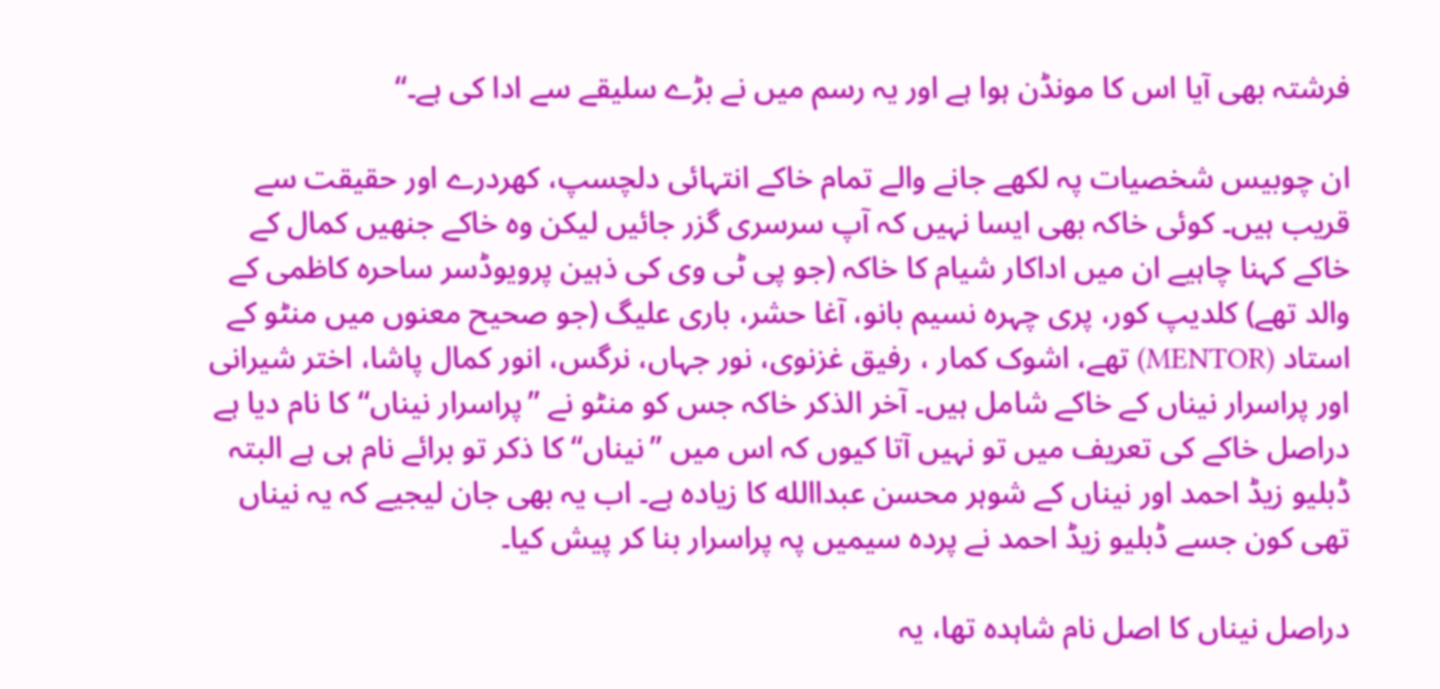فرشتہ بھی آیا اس کا مونڈن ہوا ہے اور یہ رسم میں نے بڑے سلیقے سے ادا کی ہے۔‘‘

ان چوبیس شخصیات پہ لکھے جانے والے تمام خاکے انتہائی دلچسپ، کھردرے اور حقیقت سے قریب ہیں۔ کوئی خاکہ بھی ایسا نہیں کہ آپ سرسری گزر جائیں لیکن وہ خاکے جنھیں کمال کے خاکے کہنا چاہیے ان میں اداکار شیام کا خاکہ (جو پی ٹی وی کی ذہین پرویوڈسر ساحرہ کاظمی کے والد تھے) کلدیپ کور، پری چہرہ نسیم بانو، آغا حشر، باری علیگ (جو صحیح معنوں میں منٹو کے استاد (MENTOR) تھے، اشوک کمار ، رفیق غزنوی، نور جہاں، نرگس، انور کمال پاشا، اختر شیرانی اور پراسرار نیناں کے خاکے شامل ہیں۔ آخر الذکر خاکہ جس کو منٹو نے ’’پراسرار نیناں‘‘ کا نام دیا ہے دراصل خاکے کی تعریف میں تو نہیں آتا کیوں کہ اس میں ’’نیناں‘‘ کا ذکر تو برائے نام ہی ہے البتہ ڈبلیو زیڈ احمد اور نیناں کے شوہر محسن عبداالله کا زیادہ ہے۔ اب یہ بھی جان لیجیے کہ یہ نیناں تھی کون جسے ڈبلیو زیڈ احمد نے پردہ سیمیں پہ پراسرار بنا کر پیش کیا۔

دراصل نیناں کا اصل نام شاہدہ تھا، یہ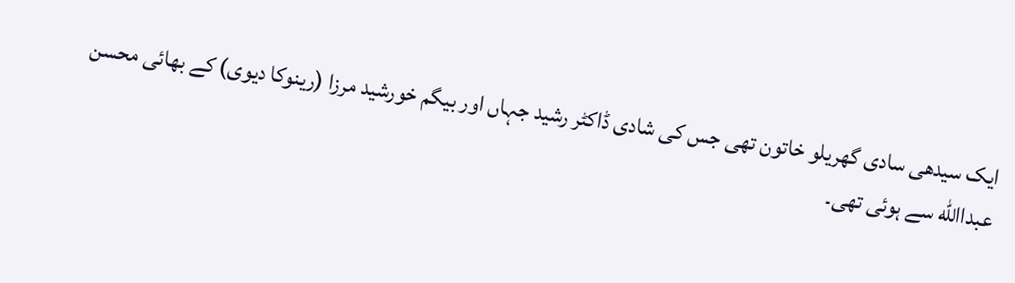ایک سیدھی سادی گھریلو خاتون تھی جس کی شادی ڈاکٹر رشید جہاں اور بیگم خورشید مرزا (رینوکا دیوی) کے بھائی محسن عبداالله سے ہوئی تھی۔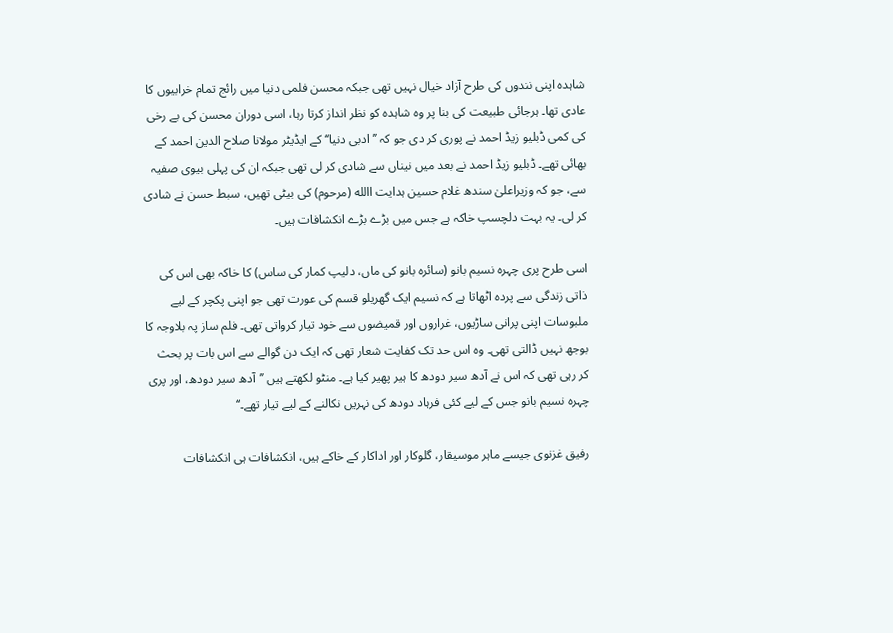شاہدہ اپنی نندوں کی طرح آزاد خیال نہیں تھی جبکہ محسن فلمی دنیا میں رائج تمام خرابیوں کا عادی تھا۔ ہرجائی طبیعت کی بنا پر وہ شاہدہ کو نظر انداز کرتا رہا، اسی دوران محسن کی بے رخی کی کمی ڈبلیو زیڈ احمد نے پوری کر دی جو کہ ’’ادبی دنیا‘‘ کے ایڈیٹر مولانا صلاح الدین احمد کے بھائی تھے۔ ڈبلیو زیڈ احمد نے بعد میں نیناں سے شادی کر لی تھی جبکہ ان کی پہلی بیوی صفیہ سے، جو کہ وزیراعلیٰ سندھ غلام حسین ہدایت االله (مرحوم) کی بیٹی تھیں، سبط حسن نے شادی کر لی۔ یہ بہت دلچسپ خاکہ ہے جس میں بڑے بڑے انکشافات ہیں۔

اسی طرح پری چہرہ نسیم بانو (سائرہ بانو کی ماں، دلیپ کمار کی ساس) کا خاکہ بھی اس کی ذاتی زندگی سے پردہ اٹھاتا ہے کہ نسیم ایک گھریلو قسم کی عورت تھی جو اپنی پکچر کے لیے ملبوسات اپنی پرانی ساڑیوں، غراروں اور قمیضوں سے خود تیار کرواتی تھی۔ فلم ساز پہ بلاوجہ کا بوجھ نہیں ڈالتی تھی۔ وہ اس حد تک کفایت شعار تھی کہ ایک دن گوالے سے اس بات پر بحث کر رہی تھی کہ اس نے آدھ سیر دودھ کا ہیر پھیر کیا ہے۔ منٹو لکھتے ہیں ’’آدھ سیر دودھ، اور پری چہرہ نسیم بانو جس کے لیے کئی فرہاد دودھ کی نہریں نکالنے کے لیے تیار تھے۔‘‘

رفیق غزنوی جیسے ماہر موسیقار، گلوکار اور اداکار کے خاکے ہیں، انکشافات ہی انکشافات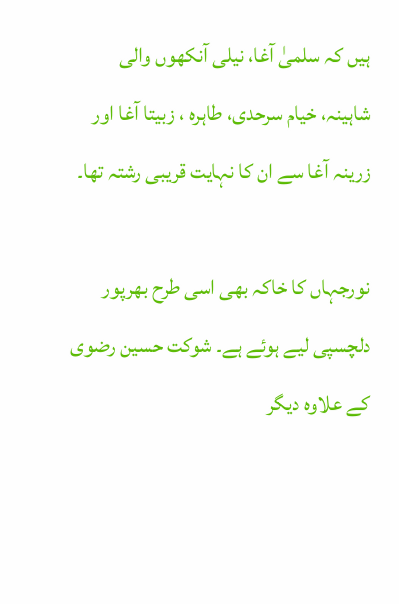ہیں کہ سلمیٰ آغا، نیلی آنکھوں والی شاہینہ، خیام سرحدی، طاہرہ ، زبیتا آغا اور زرینہ آغا سے ان کا نہایت قریبی رشتہ تھا۔

نورجہاں کا خاکہ بھی اسی طرح بھرپور دلچسپی لیے ہوئے ہے۔ شوکت حسین رضوی کے علاوہ دیگر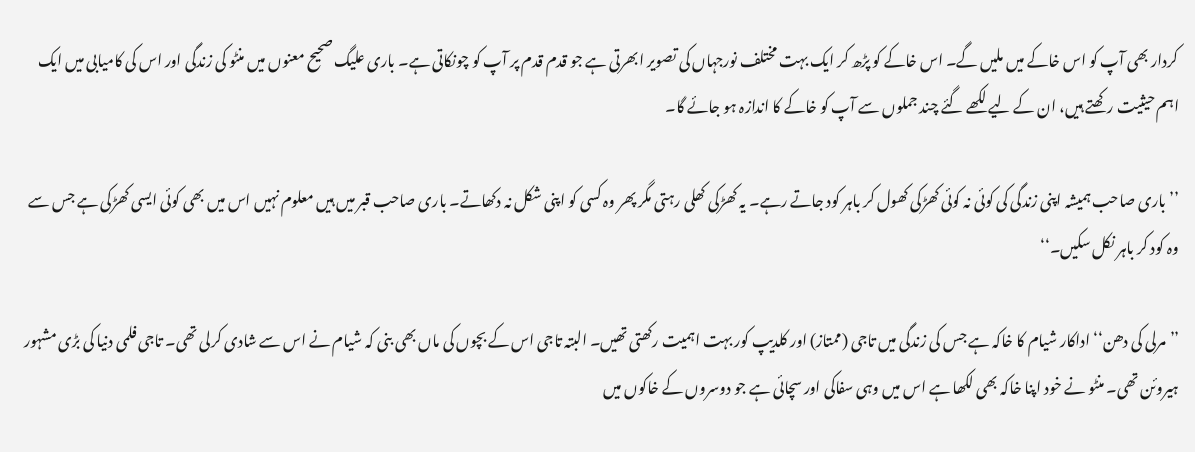کردار بھی آپ کو اس خاکے میں ملیں گے۔ اس خاکے کو پڑھ کر ایک بہت مختلف نورجہاں کی تصویر ابھرتی ہے جو قدم قدم پر آپ کو چونکاتی ہے۔ باری علیگ صحیح معنوں میں منٹو کی زندگی اور اس کی کامیابی میں ایک اہم حیثیت رکھتے ہیں، ان کے لیے لکھے گئے چند جملوں سے آپ کو خاکے کا اندازہ ہو جائے گا۔

’’باری صاحب ہمیشہ اپنی زندگی کی کوئی نہ کوئی کھڑکی کھول کر باہر کود جاتے رہے۔ یہ کھڑکی کھلی رہتی مگر پھر وہ کسی کو اپنی شکل نہ دکھاتے۔ باری صاحب قبر میں ہیں معلوم نہیں اس میں بھی کوئی ایسی کھڑکی ہے جس سے وہ کود کر باہر نکل سکیں۔‘‘

’’مرلی کی دھن‘‘ اداکار شیام کا خاکہ ہے جس کی زندگی میں تاجی (ممتاز) اور کلدیپ کور بہت اہمیت رکھتی تھیں۔ البتہ تاجی اس کے بچوں کی ماں بھی بنی کہ شیام نے اس سے شادی کرلی تھی۔ تاجی فلمی دنیا کی بڑی مشہور ہیروئن تھی۔ منٹو نے خود اپنا خاکہ بھی لکھا ہے اس میں وہی سفاکی اور سچائی ہے جو دوسروں کے خاکوں میں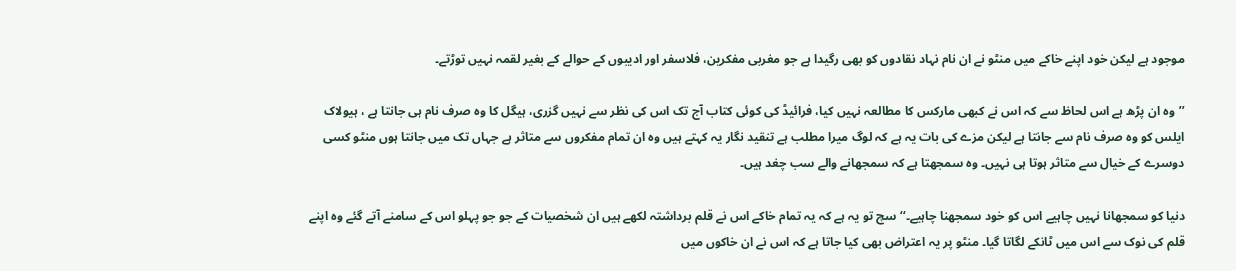موجود ہے لیکن خود اپنے خاکے میں منٹو نے ان نام نہاد نقادوں کو بھی رگیدا ہے جو مغربی مفکرین، فلاسفر اور ادیبوں کے حوالے کے بغیر لقمہ نہیں توڑتے۔

’’وہ ان پڑھ ہے اس لحاظ سے کہ اس نے کبھی مارکس کا مطالعہ نہیں کیا، فرائیڈ کی کوئی کتاب آج تک اس کی نظر سے نہیں گزری، ہیگل کا وہ صرف نام ہی جانتا ہے ، ہیولاک ایلس کو وہ صرف نام سے جانتا ہے لیکن مزے کی بات یہ ہے کہ لوگ میرا مطلب ہے تنقید نگار یہ کہتے ہیں وہ ان تمام مفکروں سے متاثر ہے جہاں تک میں جانتا ہوں منٹو کسی دوسرے کے خیال سے متاثر ہوتا ہی نہیں۔ وہ سمجھتا ہے کہ سمجھانے والے سب چغد ہیں۔

دنیا کو سمجھانا نہیں چاہیے اس کو خود سمجھنا چاہیے۔‘‘ سچ تو یہ ہے کہ یہ تمام خاکے اس نے قلم برداشتہ لکھے ہیں ان شخصیات کے جو جو پہلو اس کے سامنے آتے گئے وہ اپنے قلم کی نوک سے اس میں ٹانکے لگاتا گیا۔ منٹو پر یہ اعتراض بھی کیا جاتا ہے کہ اس نے ان خاکوں میں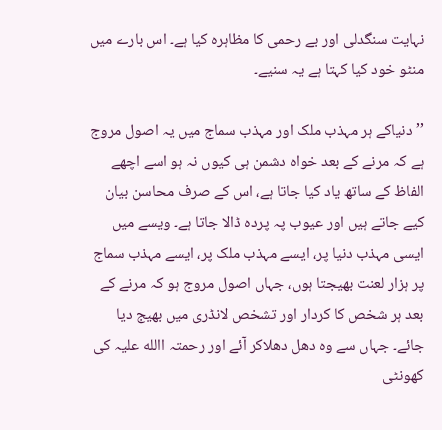نہایت سنگدلی اور بے رحمی کا مظاہرہ کیا ہے۔ اس بارے میں منٹو خود کیا کہتا ہے یہ سنیے۔

’’دنیاکے ہر مہذب ملک اور مہذب سماج میں یہ اصول مروج ہے کہ مرنے کے بعد خواہ دشمن ہی کیوں نہ ہو اسے اچھے الفاظ کے ساتھ یاد کیا جاتا ہے، اس کے صرف محاسن بیان کیے جاتے ہیں اور عیوب پہ پردہ ڈالا جاتا ہے۔ ویسے میں ایسی مہذب دنیا پر، ایسے مہذب ملک پر، ایسے مہذب سماج پر ہزار لعنت بھیجتا ہوں، جہاں اصول مروج ہو کہ مرنے کے بعد ہر شخص کا کردار اور تشخص لانڈری میں بھیج دیا جائے۔ جہاں سے وہ دھل دھلاکر آئے اور رحمتہ االله علیہ کی کھونٹی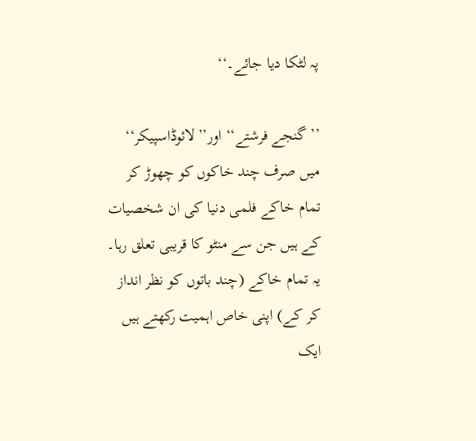پہ لٹکا دیا جائے۔‘‘

’’گنجے فرشتے‘‘ اور’’لائوڈاسپیکر‘‘ میں صرف چند خاکوں کو چھوڑ کر تمام خاکے فلمی دنیا کی ان شخصیات کے ہیں جن سے منٹو کا قریبی تعلق رہا۔ یہ تمام خاکے (چند باتوں کو نظر انداز کر کے) اپنی خاص اہمیت رکھتے ہیں ایک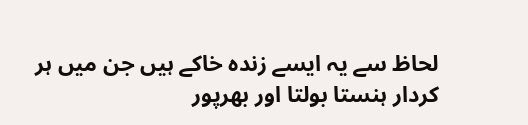لحاظ سے یہ ایسے زندہ خاکے ہیں جن میں ہر کردار ہنستا بولتا اور بھرپور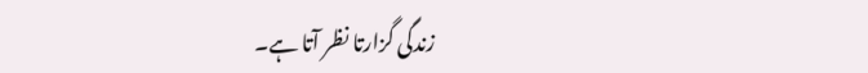زندگی گزارتا نظر آتا ہے۔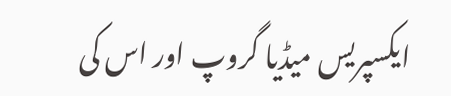ایکسپریس میڈیا گروپ اور اس کی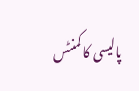پالیسی کا کمنٹس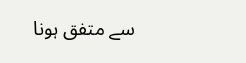سے متفق ہونا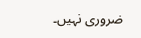ضروری نہیں۔